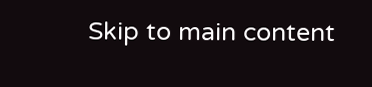Skip to main content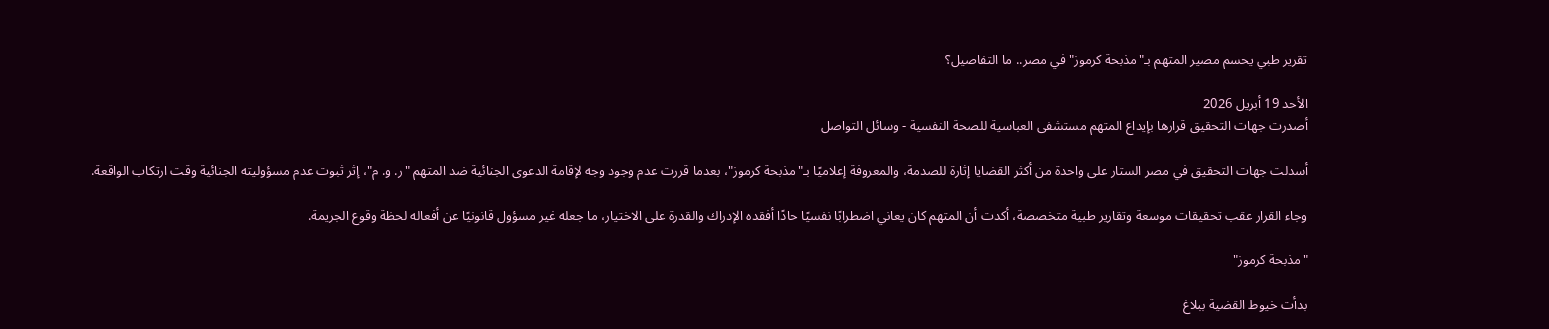تقرير طبي يحسم مصير المتهم بـ"مذبحة كرموز" في مصر.. ما التفاصيل؟

الأحد 19 أبريل 2026
أصدرت جهات التحقيق قرارها بإيداع المتهم مستشفى العباسية للصحة النفسية - وسائل التواصل

أسدلت جهات التحقيق في مصر الستار على واحدة من أكثر القضايا إثارة للصدمة، والمعروفة إعلاميًا بـ"مذبحة كرموز"، بعدما قررت عدم وجود وجه لإقامة الدعوى الجنائية ضد المتهم "ر. و. م"، إثر ثبوت عدم مسؤوليته الجنائية وقت ارتكاب الواقعة.

وجاء القرار عقب تحقيقات موسعة وتقارير طبية متخصصة، أكدت أن المتهم كان يعاني اضطرابًا نفسيًا حادًا أفقده الإدراك والقدرة على الاختيار، ما جعله غير مسؤول قانونيًا عن أفعاله لحظة وقوع الجريمة.

"مذبحة كرموز"

بدأت خيوط القضية ببلاغ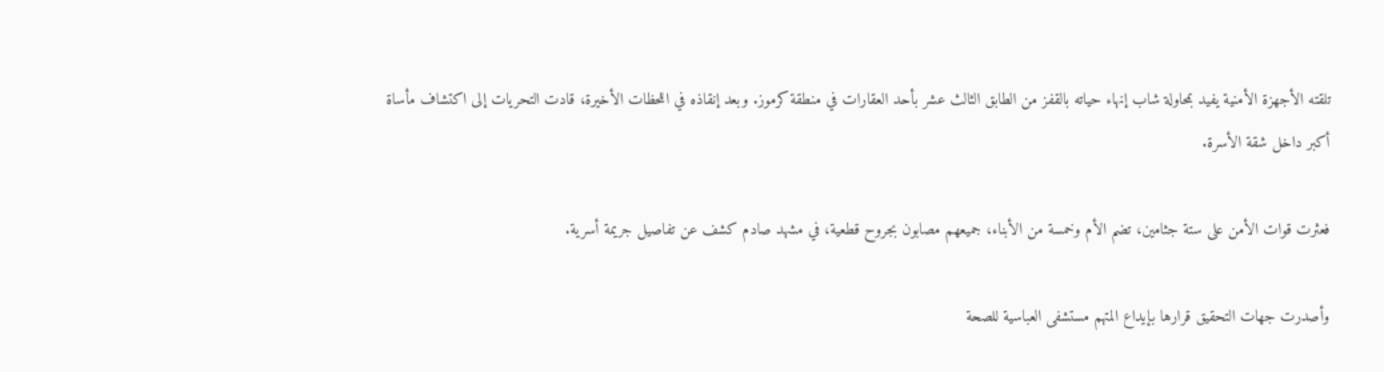تلقته الأجهزة الأمنية يفيد بمحاولة شاب إنهاء حياته بالقفز من الطابق الثالث عشر بأحد العقارات في منطقة كرموز. وبعد إنقاذه في اللحظات الأخيرة، قادت التحريات إلى اكتشاف مأساة أكبر داخل شقة الأسرة.

فعثرت قوات الأمن على ستة جثامين، تضم الأم وخمسة من الأبناء، جميعهم مصابون بجروح قطعية، في مشهد صادم كشف عن تفاصيل جريمة أسرية.

وأصدرت جهات التحقيق قرارها بإيداع المتهم مستشفى العباسية للصحة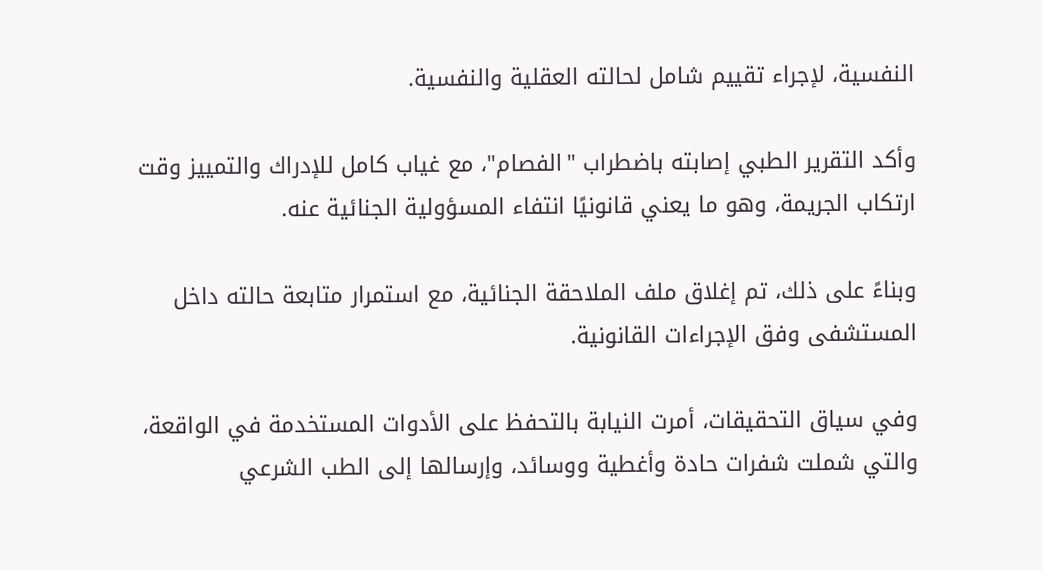النفسية، لإجراء تقييم شامل لحالته العقلية والنفسية.

وأكد التقرير الطبي إصابته باضطراب "الفصام"، مع غياب كامل للإدراك والتمييز وقت ارتكاب الجريمة، وهو ما يعني قانونيًا انتفاء المسؤولية الجنائية عنه.

وبناءً على ذلك، تم إغلاق ملف الملاحقة الجنائية، مع استمرار متابعة حالته داخل المستشفى وفق الإجراءات القانونية.

وفي سياق التحقيقات، أمرت النيابة بالتحفظ على الأدوات المستخدمة في الواقعة، والتي شملت شفرات حادة وأغطية ووسائد، وإرسالها إلى الطب الشرعي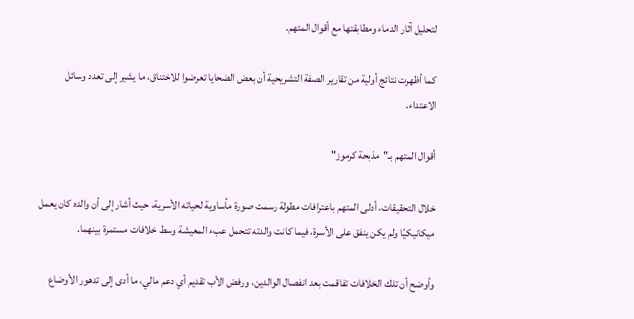لتحليل آثار الدماء ومطابقتها مع أقوال المتهم.

كما أظهرت نتائج أولية من تقارير الصفة التشريحية أن بعض الضحايا تعرضوا للاختناق، ما يشير إلى تعدد وسائل الاعتداء.

أقوال المتهم بـ"مذبحة كرموز"

خلال التحقيقات، أدلى المتهم باعترافات مطولة رسمت صورة مأساوية لحياته الأسرية، حيث أشار إلى أن والده كان يعمل ميكانيكيًا ولم يكن ينفق على الأسرة، فيما كانت والدته تتحمل عبء المعيشة وسط خلافات مستمرة بينهما.

وأوضح أن تلك الخلافات تفاقمت بعد انفصال الوالدين، ورفض الأب تقديم أي دعم مالي، ما أدى إلى تدهور الأوضاع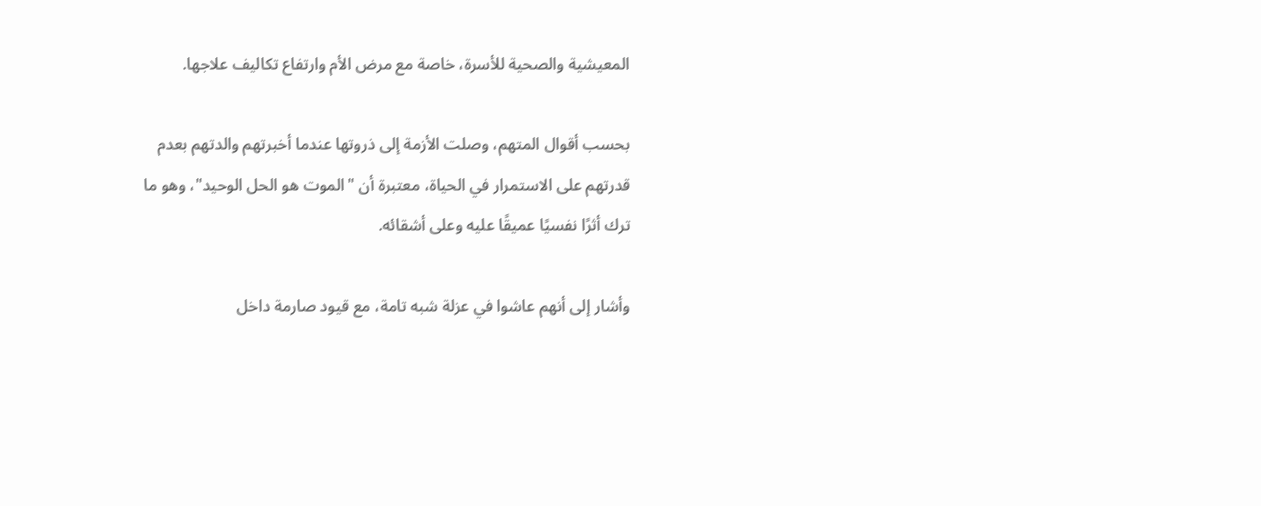المعيشية والصحية للأسرة، خاصة مع مرض الأم وارتفاع تكاليف علاجها.

بحسب أقوال المتهم، وصلت الأزمة إلى ذروتها عندما أخبرتهم والدتهم بعدم قدرتهم على الاستمرار في الحياة، معتبرة أن "الموت هو الحل الوحيد"، وهو ما ترك أثرًا نفسيًا عميقًا عليه وعلى أشقائه.

وأشار إلى أنهم عاشوا في عزلة شبه تامة، مع قيود صارمة داخل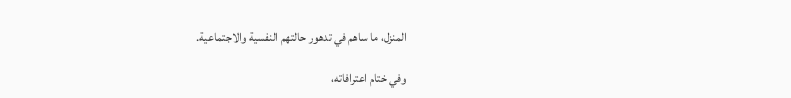المنزل، ما ساهم في تدهور حالتهم النفسية والاجتماعية.

وفي ختام اعترافاته،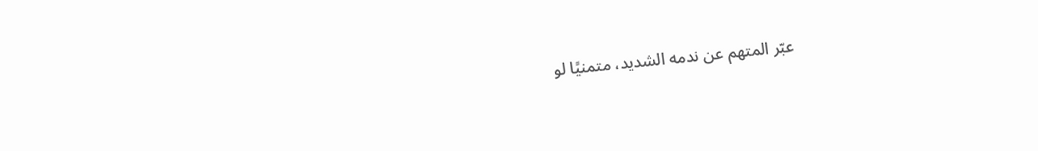عبّر المتهم عن ندمه الشديد، متمنيًا لو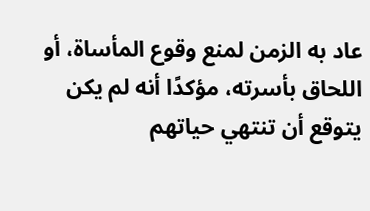عاد به الزمن لمنع وقوع المأساة، أو اللحاق بأسرته، مؤكدًا أنه لم يكن يتوقع أن تنتهي حياتهم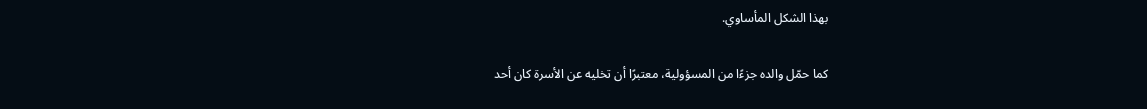بهذا الشكل المأساوي.

كما حمّل والده جزءًا من المسؤولية، معتبرًا أن تخليه عن الأسرة كان أحد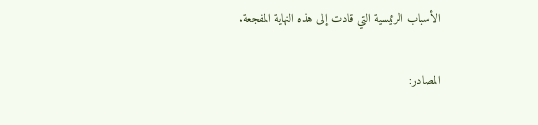الأسباب الرئيسية التي قادت إلى هذه النهاية المفجعة.

المصادر: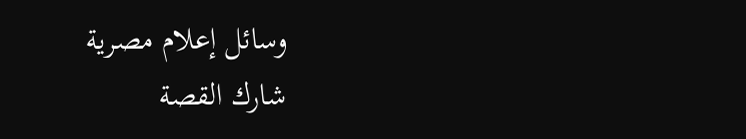وسائل إعلام مصرية
شارك القصة